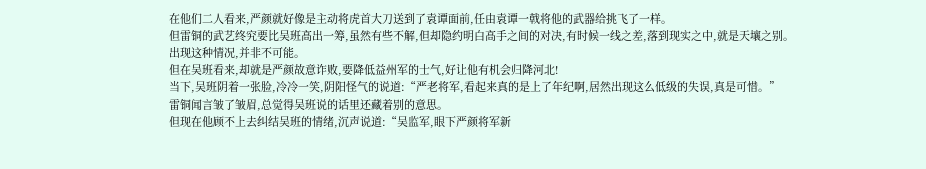在他们二人看来,严颜就好像是主动将虎首大刀送到了袁谭面前,任由袁谭一戟将他的武器给挑飞了一样。
但雷铜的武艺终究要比吴班高出一筹,虽然有些不解,但却隐约明白高手之间的对决,有时候一线之差,落到现实之中,就是天壤之别。
出现这种情况,并非不可能。
但在吴班看来,却就是严颜故意诈败,要降低益州军的士气,好让他有机会归降河北!
当下,吴班阴着一张脸,冷冷一笑,阴阳怪气的说道:“严老将军,看起来真的是上了年纪啊,居然出现这么低级的失误,真是可惜。”
雷铜闻言皱了皱眉,总觉得吴班说的话里还藏着别的意思。
但现在他顾不上去纠结吴班的情绪,沉声说道:“吴监军,眼下严颜将军新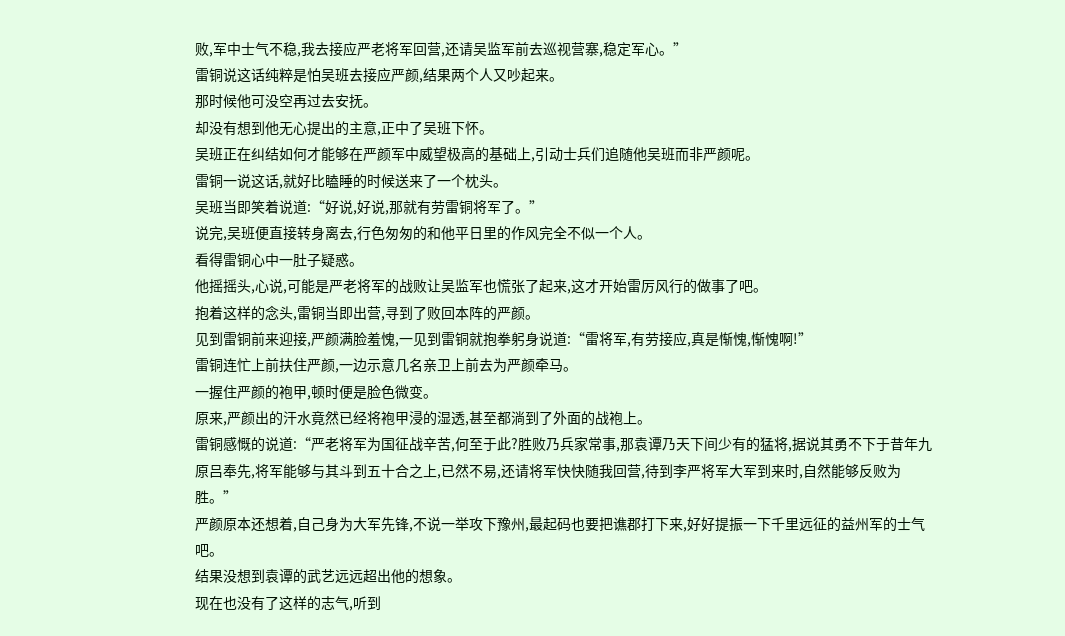败,军中士气不稳,我去接应严老将军回营,还请吴监军前去巡视营寨,稳定军心。”
雷铜说这话纯粹是怕吴班去接应严颜,结果两个人又吵起来。
那时候他可没空再过去安抚。
却没有想到他无心提出的主意,正中了吴班下怀。
吴班正在纠结如何才能够在严颜军中威望极高的基础上,引动士兵们追随他吴班而非严颜呢。
雷铜一说这话,就好比瞌睡的时候送来了一个枕头。
吴班当即笑着说道:“好说,好说,那就有劳雷铜将军了。”
说完,吴班便直接转身离去,行色匆匆的和他平日里的作风完全不似一个人。
看得雷铜心中一肚子疑惑。
他摇摇头,心说,可能是严老将军的战败让吴监军也慌张了起来,这才开始雷厉风行的做事了吧。
抱着这样的念头,雷铜当即出营,寻到了败回本阵的严颜。
见到雷铜前来迎接,严颜满脸羞愧,一见到雷铜就抱拳躬身说道:“雷将军,有劳接应,真是惭愧,惭愧啊!”
雷铜连忙上前扶住严颜,一边示意几名亲卫上前去为严颜牵马。
一握住严颜的袍甲,顿时便是脸色微变。
原来,严颜出的汗水竟然已经将袍甲浸的湿透,甚至都淌到了外面的战袍上。
雷铜感慨的说道:“严老将军为国征战辛苦,何至于此?胜败乃兵家常事,那袁谭乃天下间少有的猛将,据说其勇不下于昔年九原吕奉先,将军能够与其斗到五十合之上,已然不易,还请将军快快随我回营,待到李严将军大军到来时,自然能够反败为胜。”
严颜原本还想着,自己身为大军先锋,不说一举攻下豫州,最起码也要把谯郡打下来,好好提振一下千里远征的益州军的士气吧。
结果没想到袁谭的武艺远远超出他的想象。
现在也没有了这样的志气,听到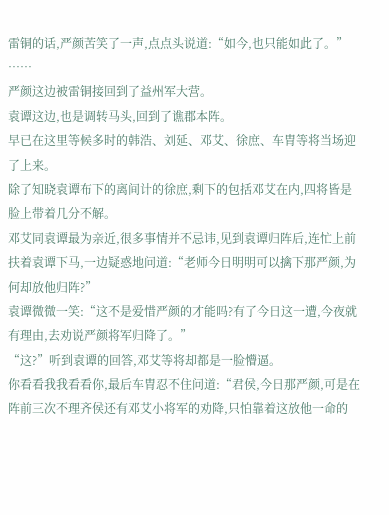雷铜的话,严颜苦笑了一声,点点头说道:“如今,也只能如此了。”
……
严颜这边被雷铜接回到了益州军大营。
袁谭这边,也是调转马头,回到了谯郡本阵。
早已在这里等候多时的韩浩、刘延、邓艾、徐庶、车胄等将当场迎了上来。
除了知晓袁谭布下的离间计的徐庶,剩下的包括邓艾在内,四将皆是脸上带着几分不解。
邓艾同袁谭最为亲近,很多事情并不忌讳,见到袁谭归阵后,连忙上前扶着袁谭下马,一边疑惑地问道:“老师今日明明可以擒下那严颜,为何却放他归阵?”
袁谭微微一笑:“这不是爱惜严颜的才能吗?有了今日这一遭,今夜就有理由,去劝说严颜将军归降了。”
“这?”听到袁谭的回答,邓艾等将却都是一脸懵逼。
你看看我我看看你,最后车胄忍不住问道:“君侯,今日那严颜,可是在阵前三次不理齐侯还有邓艾小将军的劝降,只怕靠着这放他一命的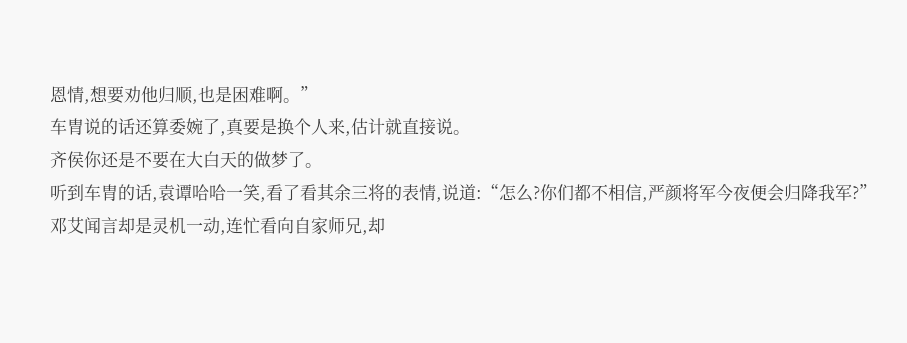恩情,想要劝他归顺,也是困难啊。”
车胄说的话还算委婉了,真要是换个人来,估计就直接说。
齐侯你还是不要在大白天的做梦了。
听到车胄的话,袁谭哈哈一笑,看了看其余三将的表情,说道:“怎么?你们都不相信,严颜将军今夜便会归降我军?”
邓艾闻言却是灵机一动,连忙看向自家师兄,却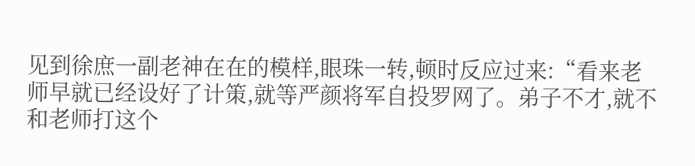见到徐庶一副老神在在的模样,眼珠一转,顿时反应过来:“看来老师早就已经设好了计策,就等严颜将军自投罗网了。弟子不才,就不和老师打这个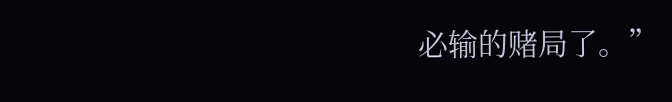必输的赌局了。”